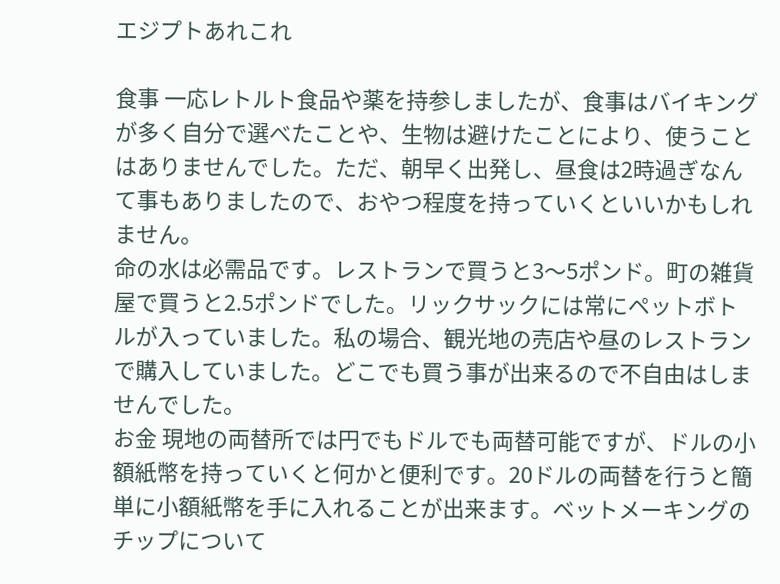エジプトあれこれ

食事 一応レトルト食品や薬を持参しましたが、食事はバイキングが多く自分で選べたことや、生物は避けたことにより、使うことはありませんでした。ただ、朝早く出発し、昼食は2時過ぎなんて事もありましたので、おやつ程度を持っていくといいかもしれません。
命の水は必需品です。レストランで買うと3〜5ポンド。町の雑貨屋で買うと2.5ポンドでした。リックサックには常にペットボトルが入っていました。私の場合、観光地の売店や昼のレストランで購入していました。どこでも買う事が出来るので不自由はしませんでした。
お金 現地の両替所では円でもドルでも両替可能ですが、ドルの小額紙幣を持っていくと何かと便利です。20ドルの両替を行うと簡単に小額紙幣を手に入れることが出来ます。ベットメーキングのチップについて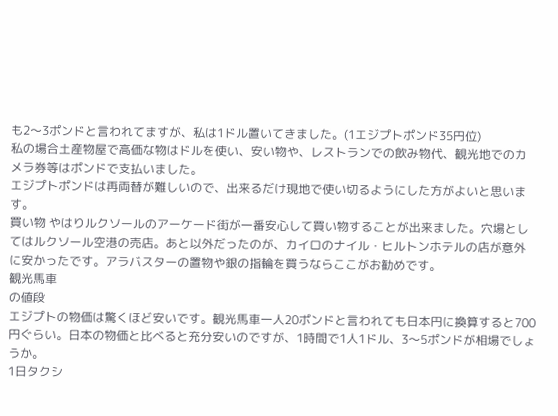も2〜3ポンドと言われてますが、私は1ドル置いてきました。(1エジプトポンド35円位)
私の場合土産物屋で高価な物はドルを使い、安い物や、レストランでの飲み物代、観光地でのカメラ券等はポンドで支払いました。
エジプトポンドは再両替が難しいので、出来るだけ現地で使い切るようにした方がよいと思います。
買い物 やはりルクソールのアーケード街が一番安心して買い物することが出来ました。穴場としてはルクソール空港の売店。あと以外だったのが、カイロのナイル・ヒルトンホテルの店が意外に安かったです。アラバスターの置物や銀の指輪を買うならここがお勧めです。
観光馬車
の値段
エジプトの物価は驚くほど安いです。観光馬車一人20ポンドと言われても日本円に換算すると700円ぐらい。日本の物価と比べると充分安いのですが、1時間で1人1ドル、3〜5ポンドが相場でしょうか。
1日タクシ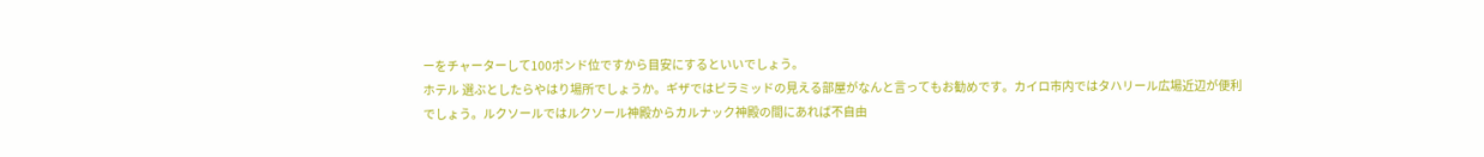ーをチャーターして100ポンド位ですから目安にするといいでしょう。
ホテル 選ぶとしたらやはり場所でしょうか。ギザではピラミッドの見える部屋がなんと言ってもお勧めです。カイロ市内ではタハリール広場近辺が便利でしょう。ルクソールではルクソール神殿からカルナック神殿の間にあれば不自由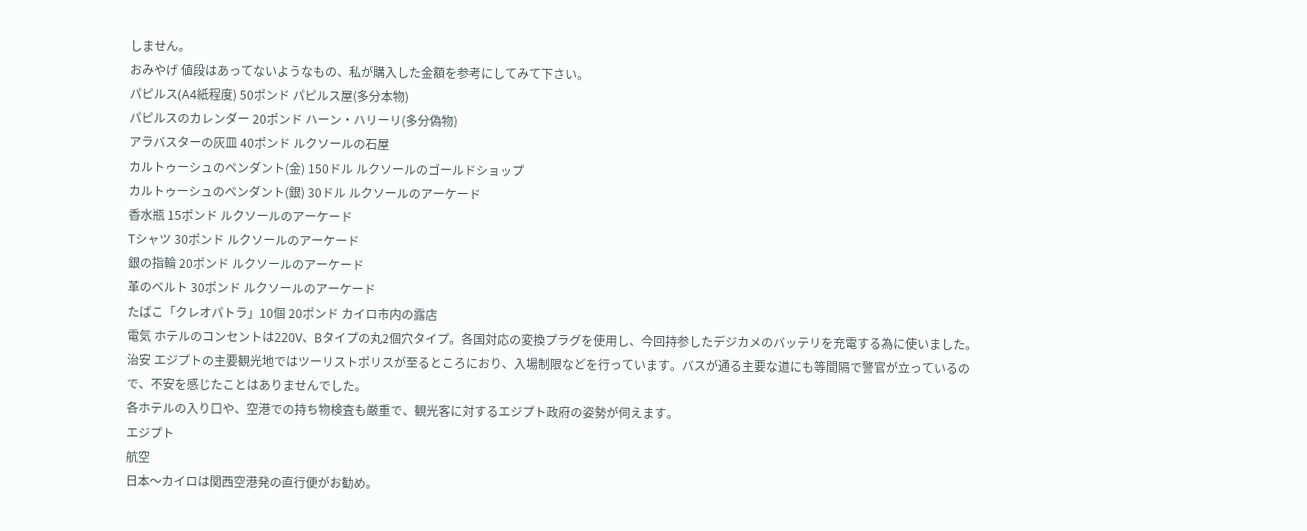しません。
おみやげ 値段はあってないようなもの、私が購入した金額を参考にしてみて下さい。
パピルス(A4紙程度) 50ポンド パピルス屋(多分本物)
パピルスのカレンダー 20ポンド ハーン・ハリーリ(多分偽物)
アラバスターの灰皿 40ポンド ルクソールの石屋
カルトゥーシュのペンダント(金) 150ドル ルクソールのゴールドショップ
カルトゥーシュのペンダント(銀) 30ドル ルクソールのアーケード
香水瓶 15ポンド ルクソールのアーケード
Tシャツ 30ポンド ルクソールのアーケード
銀の指輪 20ポンド ルクソールのアーケード
革のベルト 30ポンド ルクソールのアーケード
たばこ「クレオパトラ」10個 20ポンド カイロ市内の露店
電気 ホテルのコンセントは220V、Bタイプの丸2個穴タイプ。各国対応の変換プラグを使用し、今回持参したデジカメのバッテリを充電する為に使いました。
治安 エジプトの主要観光地ではツーリストポリスが至るところにおり、入場制限などを行っています。バスが通る主要な道にも等間隔で警官が立っているので、不安を感じたことはありませんでした。
各ホテルの入り口や、空港での持ち物検査も厳重で、観光客に対するエジプト政府の姿勢が伺えます。
エジプト
航空
日本〜カイロは関西空港発の直行便がお勧め。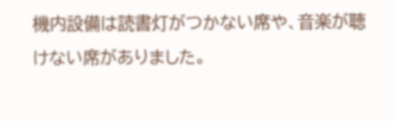機内設備は読書灯がつかない席や、音楽が聴けない席がありました。